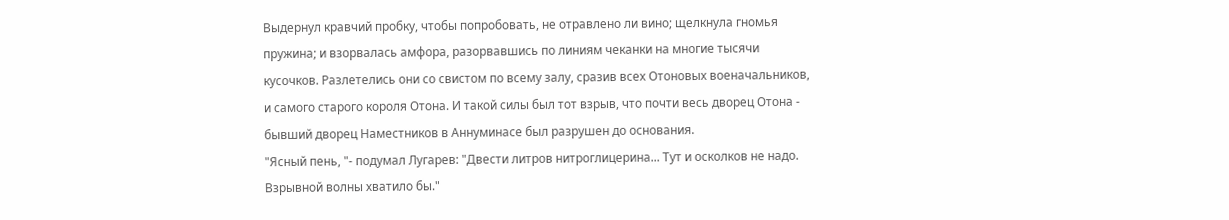Выдернул кравчий пробку, чтобы попробовать, не отравлено ли вино; щелкнула гномья пружина; и взорвалась амфора, разорвавшись по линиям чеканки на многие тысячи кусочков. Разлетелись они со свистом по всему залу, сразив всех Отоновых военачальников, и самого старого короля Отона. И такой силы был тот взрыв, что почти весь дворец Отона - бывший дворец Наместников в Аннуминасе был разрушен до основания.
"Ясный пень, "- подумал Лугарев: "Двести литров нитроглицерина... Тут и осколков не надо. Взрывной волны хватило бы."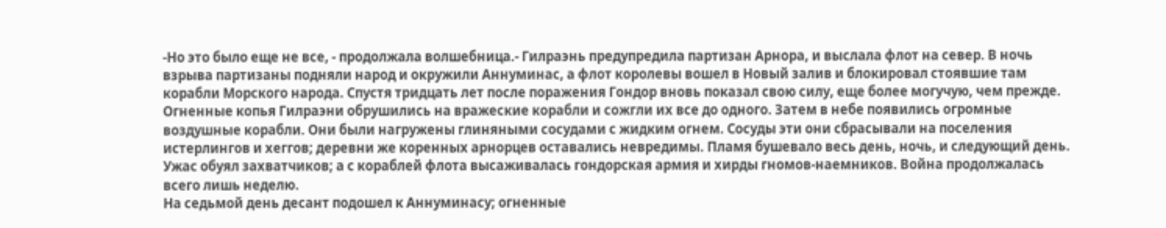-Но это было еще не все, - продолжала волшебница.- Гилраэнь предупредила партизан Арнора, и выслала флот на север. В ночь взрыва партизаны подняли народ и окружили Аннуминас, а флот королевы вошел в Новый залив и блокировал стоявшие там корабли Морского народа. Спустя тридцать лет после поражения Гондор вновь показал свою силу, еще более могучую, чем прежде. Огненные копья Гилраэни обрушились на вражеские корабли и сожгли их все до одного. Затем в небе появились огромные воздушные корабли. Они были нагружены глиняными сосудами с жидким огнем. Сосуды эти они сбрасывали на поселения истерлингов и хеггов; деревни же коренных арнорцев оставались невредимы. Пламя бушевало весь день, ночь, и следующий день. Ужас обуял захватчиков; а с кораблей флота высаживалась гондорская армия и хирды гномов-наемников. Война продолжалась всего лишь неделю.
На седьмой день десант подошел к Аннуминасу; огненные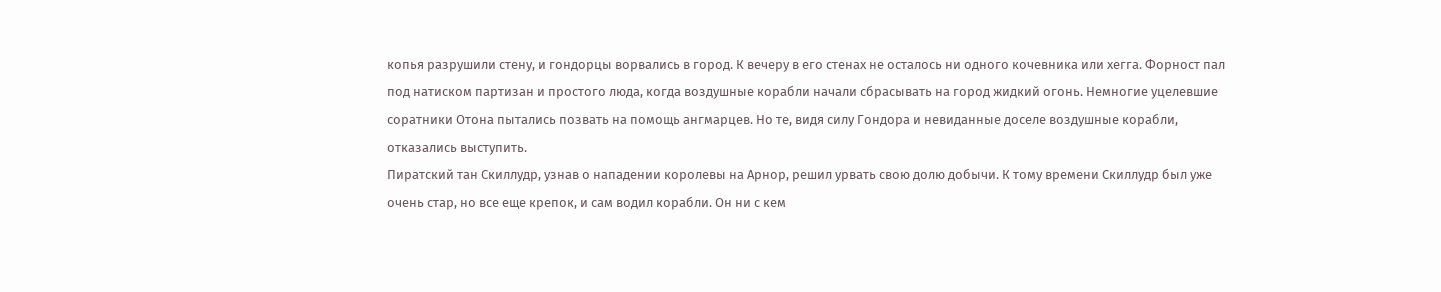копья разрушили стену, и гондорцы ворвались в город. К вечеру в его стенах не осталось ни одного кочевника или хегга. Форност пал под натиском партизан и простого люда, когда воздушные корабли начали сбрасывать на город жидкий огонь. Немногие уцелевшие соратники Отона пытались позвать на помощь ангмарцев. Но те, видя силу Гондора и невиданные доселе воздушные корабли, отказались выступить.
Пиратский тан Скиллудр, узнав о нападении королевы на Арнор, решил урвать свою долю добычи. К тому времени Скиллудр был уже очень стар, но все еще крепок, и сам водил корабли. Он ни с кем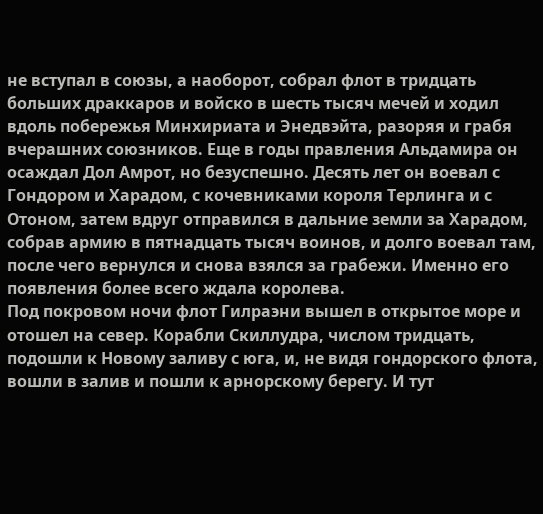не вступал в союзы, а наоборот, собрал флот в тридцать больших драккаров и войско в шесть тысяч мечей и ходил вдоль побережья Минхириата и Энедвэйта, разоряя и грабя вчерашних союзников. Еще в годы правления Альдамира он осаждал Дол Амрот, но безуспешно. Десять лет он воевал с Гондором и Харадом, с кочевниками короля Терлинга и с Отоном, затем вдруг отправился в дальние земли за Харадом, собрав армию в пятнадцать тысяч воинов, и долго воевал там, после чего вернулся и снова взялся за грабежи. Именно его появления более всего ждала королева.
Под покровом ночи флот Гилраэни вышел в открытое море и отошел на север. Корабли Скиллудра, числом тридцать, подошли к Новому заливу с юга, и, не видя гондорского флота, вошли в залив и пошли к арнорскому берегу. И тут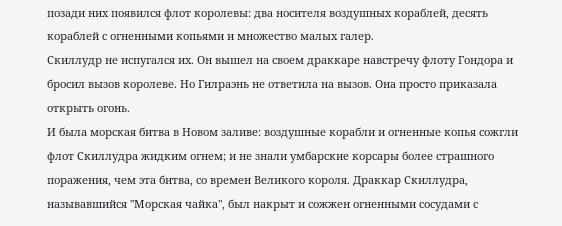позади них появился флот королевы: два носителя воздушных кораблей, десять кораблей с огненными копьями и множество малых галер.
Скиллудр не испугался их. Он вышел на своем драккаре навстречу флоту Гондора и бросил вызов королеве. Но Гилраэнь не ответила на вызов. Она просто приказала открыть огонь.
И была морская битва в Новом заливе: воздушные корабли и огненные копья сожгли флот Скиллудра жидким огнем; и не знали умбарские корсары более страшного поражения, чем эта битва, со времен Великого короля. Драккар Скиллудра, называвшийся "Морская чайка", был накрыт и сожжен огненными сосудами с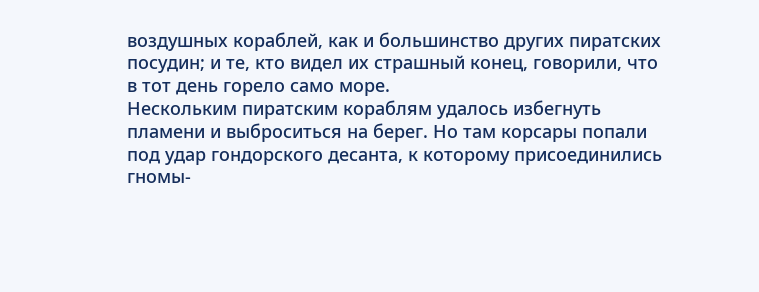воздушных кораблей, как и большинство других пиратских посудин; и те, кто видел их страшный конец, говорили, что в тот день горело само море.
Нескольким пиратским кораблям удалось избегнуть пламени и выброситься на берег. Но там корсары попали под удар гондорского десанта, к которому присоединились гномы-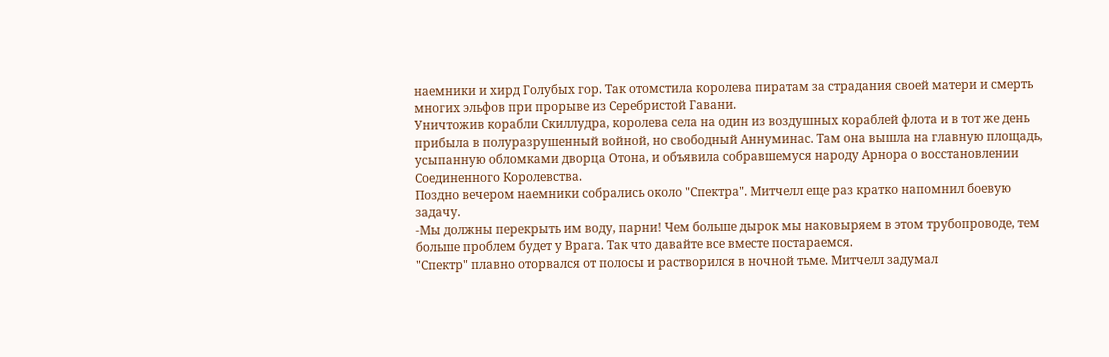наемники и хирд Голубых гор. Так отомстила королева пиратам за страдания своей матери и смерть многих эльфов при прорыве из Серебристой Гавани.
Уничтожив корабли Скиллудра, королева села на один из воздушных кораблей флота и в тот же день прибыла в полуразрушенный войной, но свободный Аннуминас. Там она вышла на главную площадь, усыпанную обломками дворца Отона, и объявила собравшемуся народу Арнора о восстановлении Соединенного Королевства.
Поздно вечером наемники собрались около "Спектра". Митчелл еще раз кратко напомнил боевую задачу.
-Мы должны перекрыть им воду, парни! Чем больше дырок мы наковыряем в этом трубопроводе, тем больше проблем будет у Врага. Так что давайте все вместе постараемся.
"Спектр" плавно оторвался от полосы и растворился в ночной тьме. Митчелл задумал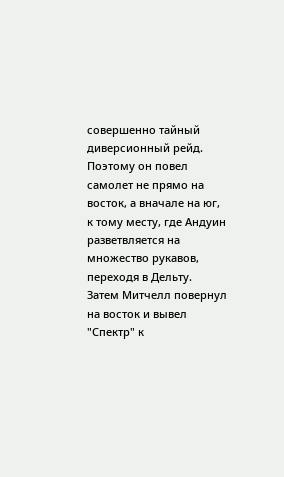совершенно тайный диверсионный рейд. Поэтому он повел самолет не прямо на восток, а вначале на юг, к тому месту, где Андуин разветвляется на множество рукавов, переходя в Дельту.
Затем Митчелл повернул на восток и вывел "Спектр" к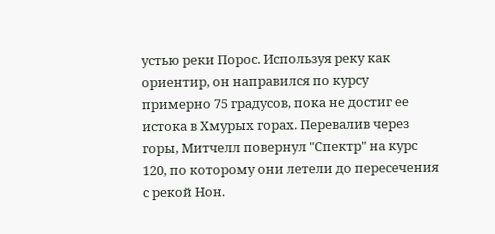устью реки Порос. Используя реку как ориентир, он направился по курсу примерно 75 градусов, пока не достиг ее истока в Хмурых горах. Перевалив через горы, Митчелл повернул "Спектр" на курс 120, по которому они летели до пересечения с рекой Нон.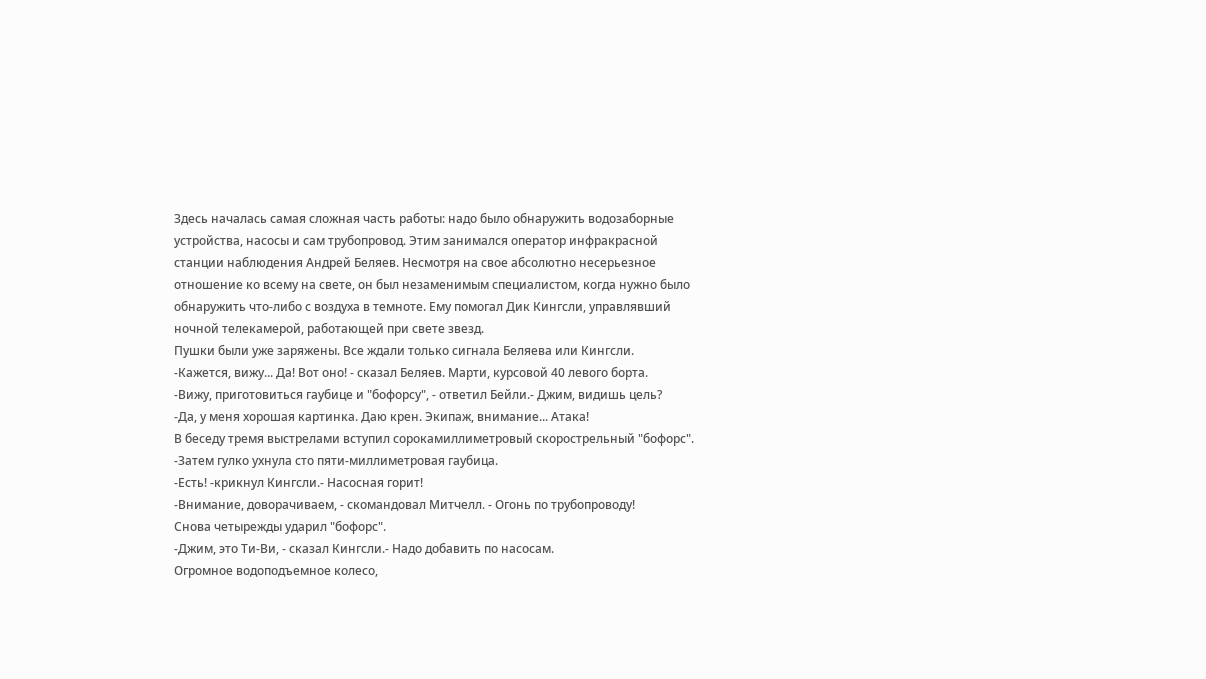Здесь началась самая сложная часть работы: надо было обнаружить водозаборные устройства, насосы и сам трубопровод. Этим занимался оператор инфракрасной станции наблюдения Андрей Беляев. Несмотря на свое абсолютно несерьезное отношение ко всему на свете, он был незаменимым специалистом, когда нужно было обнаружить что-либо с воздуха в темноте. Ему помогал Дик Кингсли, управлявший ночной телекамерой, работающей при свете звезд.
Пушки были уже заряжены. Все ждали только сигнала Беляева или Кингсли.
-Кажется, вижу... Да! Вот оно! - сказал Беляев. Марти, курсовой 40 левого борта.
-Вижу, приготовиться гаубице и "бофорсу", - ответил Бейли.- Джим, видишь цель?
-Да, у меня хорошая картинка. Даю крен. Экипаж, внимание... Атака!
В беседу тремя выстрелами вступил сорокамиллиметровый скорострельный "бофорс".
-Затем гулко ухнула сто пяти-миллиметровая гаубица.
-Есть! -крикнул Кингсли.- Насосная горит!
-Внимание, доворачиваем, - скомандовал Митчелл. - Огонь по трубопроводу!
Снова четырежды ударил "бофорс".
-Джим, это Ти-Ви, - сказал Кингсли.- Надо добавить по насосам.
Огромное водоподъемное колесо,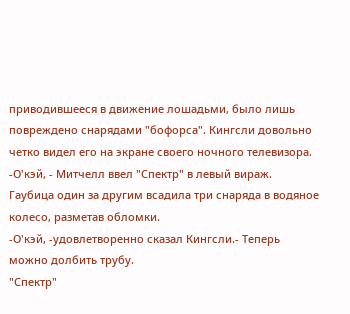приводившееся в движение лошадьми, было лишь повреждено снарядами "бофорса". Кингсли довольно четко видел его на экране своего ночного телевизора.
-О'кэй, - Митчелл ввел "Спектр" в левый вираж.
Гаубица один за другим всадила три снаряда в водяное колесо, разметав обломки.
-О'кэй, -удовлетворенно сказал Кингсли.- Теперь можно долбить трубу.
"Спектр"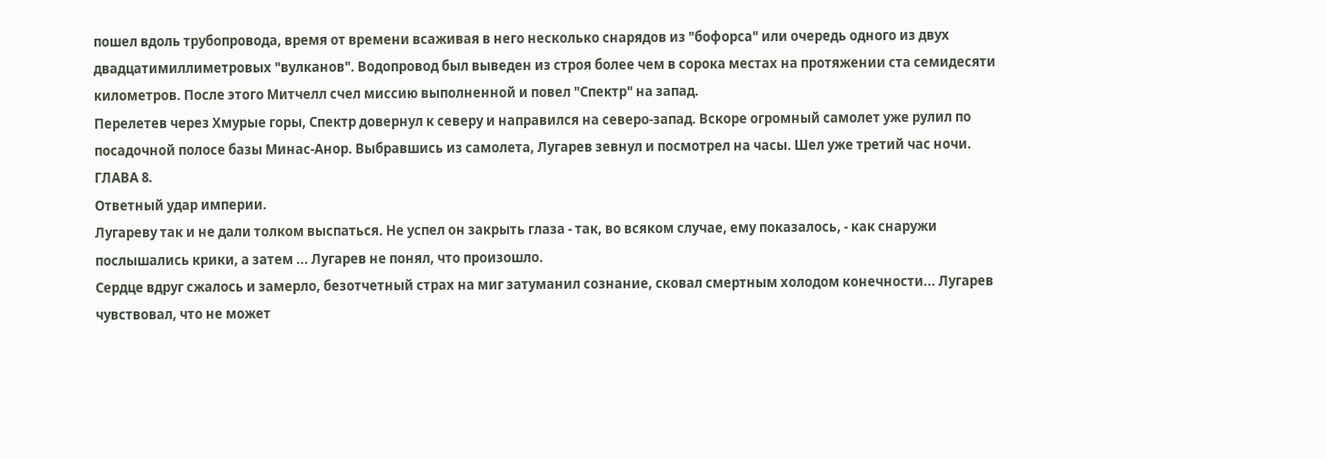пошел вдоль трубопровода, время от времени всаживая в него несколько снарядов из "бофорса" или очередь одного из двух двадцатимиллиметровых "вулканов". Водопровод был выведен из строя более чем в сорока местах на протяжении ста семидесяти километров. После этого Митчелл счел миссию выполненной и повел "Спектр" на запад.
Перелетев через Хмурые горы, Спектр довернул к северу и направился на северо-запад. Вскоре огромный самолет уже рулил по посадочной полосе базы Минас-Анор. Выбравшись из самолета, Лугарев зевнул и посмотрел на часы. Шел уже третий час ночи.
ГЛАВА 8.
Ответный удар империи.
Лугареву так и не дали толком выспаться. Не успел он закрыть глаза - так, во всяком случае, ему показалось, - как снаружи послышались крики, а затем ... Лугарев не понял, что произошло.
Сердце вдруг сжалось и замерло, безотчетный страх на миг затуманил сознание, сковал смертным холодом конечности... Лугарев чувствовал, что не может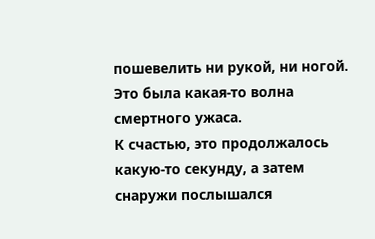пошевелить ни рукой, ни ногой. Это была какая-то волна смертного ужаса.
К счастью, это продолжалось какую-то секунду, а затем снаружи послышался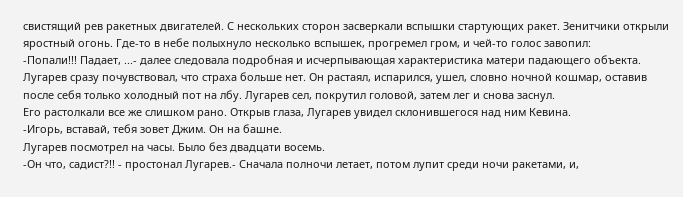свистящий рев ракетных двигателей. С нескольких сторон засверкали вспышки стартующих ракет. Зенитчики открыли яростный огонь. Где-то в небе полыхнуло несколько вспышек, прогремел гром, и чей-то голос завопил:
-Попали!!! Падает, ...- далее следовала подробная и исчерпывающая характеристика матери падающего объекта.
Лугарев сразу почувствовал, что страха больше нет. Он растаял, испарился, ушел, словно ночной кошмар, оставив после себя только холодный пот на лбу. Лугарев сел, покрутил головой, затем лег и снова заснул.
Его растолкали все же слишком рано. Открыв глаза, Лугарев увидел склонившегося над ним Кевина.
-Игорь, вставай, тебя зовет Джим. Он на башне.
Лугарев посмотрел на часы. Было без двадцати восемь.
-Он что, садист?!! - простонал Лугарев.- Сначала полночи летает, потом лупит среди ночи ракетами, и,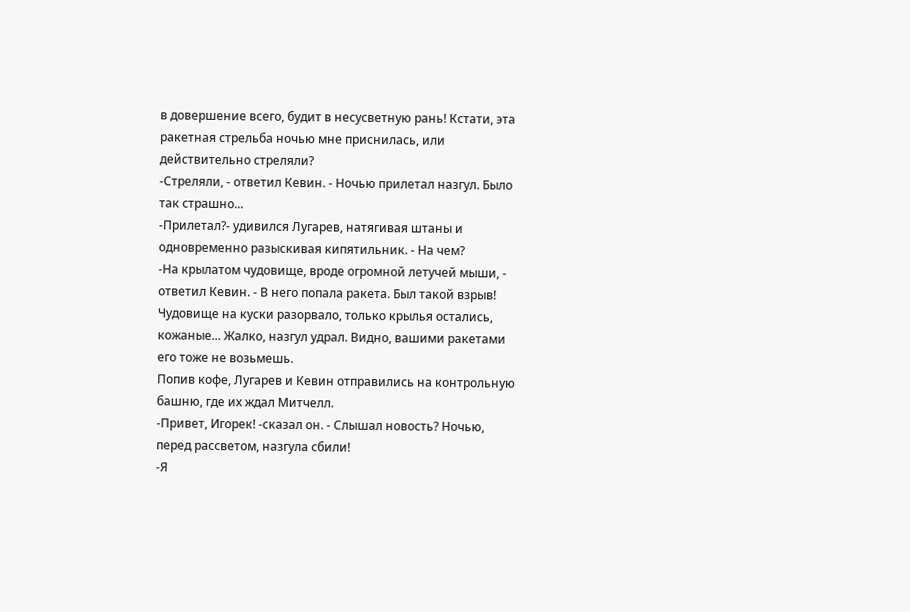в довершение всего, будит в несусветную рань! Кстати, эта ракетная стрельба ночью мне приснилась, или действительно стреляли?
-Стреляли, - ответил Кевин. - Ночью прилетал назгул. Было так страшно...
-Прилетал?- удивился Лугарев, натягивая штаны и одновременно разыскивая кипятильник. - На чем?
-На крылатом чудовище, вроде огромной летучей мыши, - ответил Кевин. - В него попала ракета. Был такой взрыв! Чудовище на куски разорвало, только крылья остались, кожаные... Жалко, назгул удрал. Видно, вашими ракетами его тоже не возьмешь.
Попив кофе, Лугарев и Кевин отправились на контрольную башню, где их ждал Митчелл.
-Привет, Игорек! -сказал он. - Слышал новость? Ночью, перед рассветом, назгула сбили!
-Я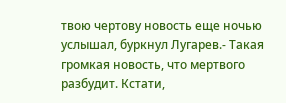твою чертову новость еще ночью услышал, буркнул Лугарев.- Такая громкая новость, что мертвого разбудит. Кстати,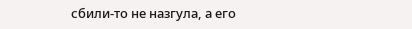сбили-то не назгула, а его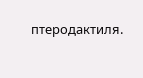птеродактиля.